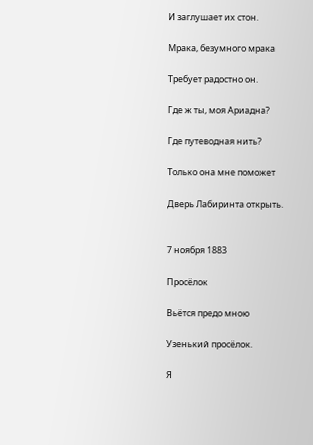И заглушает их стон.

Мрака, безумного мрака

Требует радостно он.

Где ж ты, моя Ариадна?

Где путеводная нить?

Только она мне поможет

Дверь Лабиринта открыть.


7 ноября 1883

Просёлок

Вьётся предо мною

Узенький просёлок.

Я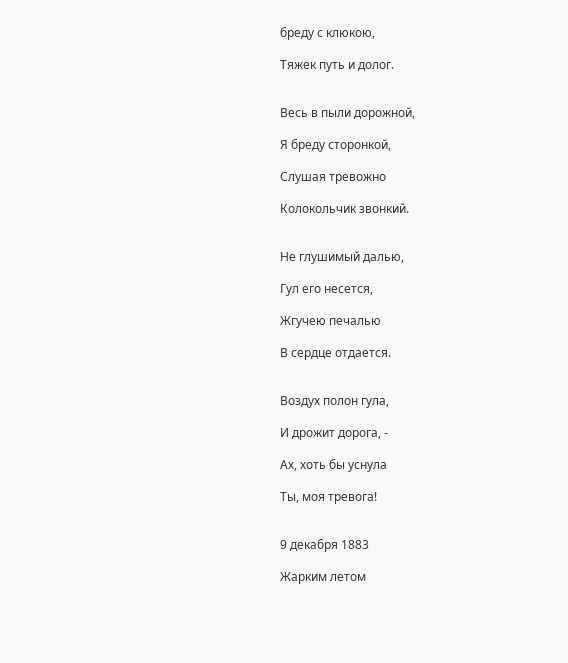бреду с клюкою,

Тяжек путь и долог.


Весь в пыли дорожной,

Я бреду сторонкой,

Слушая тревожно

Колокольчик звонкий.


Не глушимый далью,

Гул его несется,

Жгучею печалью

В сердце отдается.


Воздух полон гула,

И дрожит дорога, -

Ах, хоть бы уснула

Ты, моя тревога!


9 декабря 1883

Жарким летом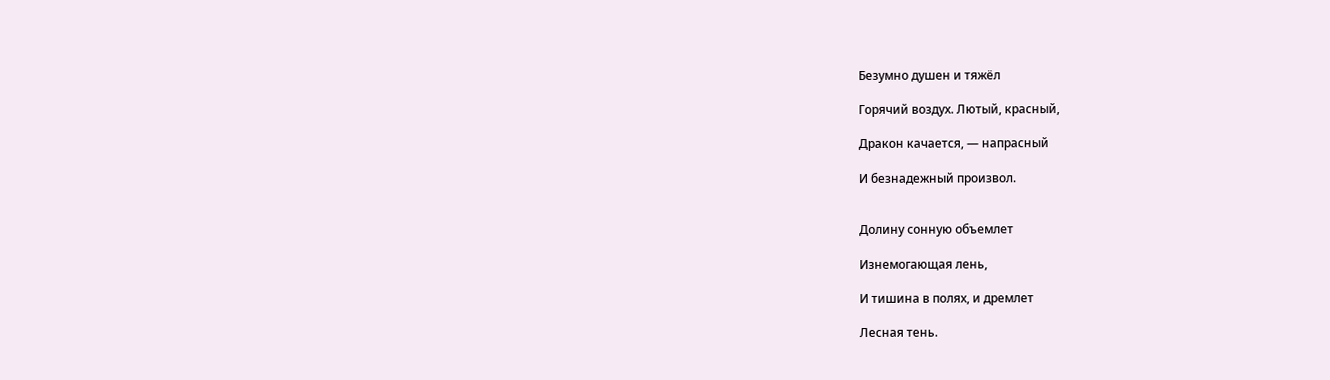Безумно душен и тяжёл

Горячий воздух. Лютый, красный,

Дракон качается, — напрасный

И безнадежный произвол.


Долину сонную объемлет

Изнемогающая лень,

И тишина в полях, и дремлет

Лесная тень.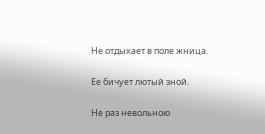Не отдыхает в поле жница.

Ее бичует лютый зной.

Не раз невольною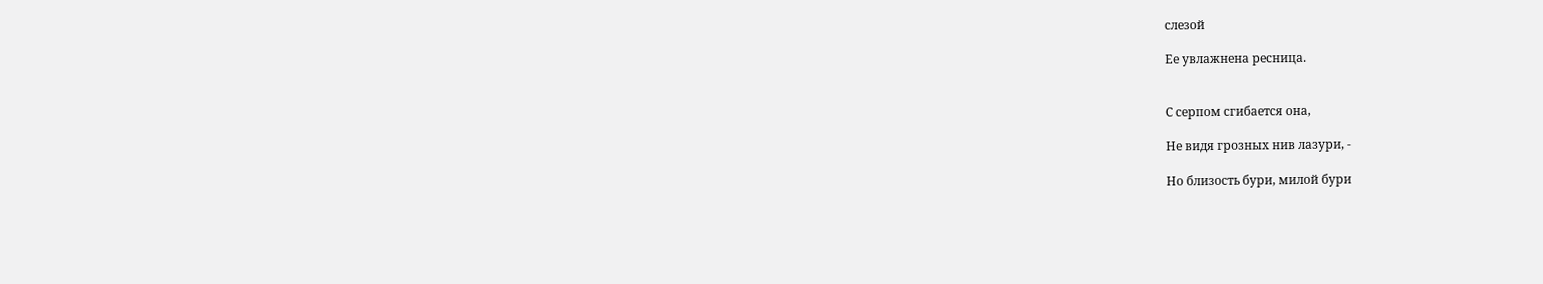слезой

Ее увлажнена ресница.


С серпом сгибается она,

Не видя грозных нив лазури, -

Но близость бури, милой бури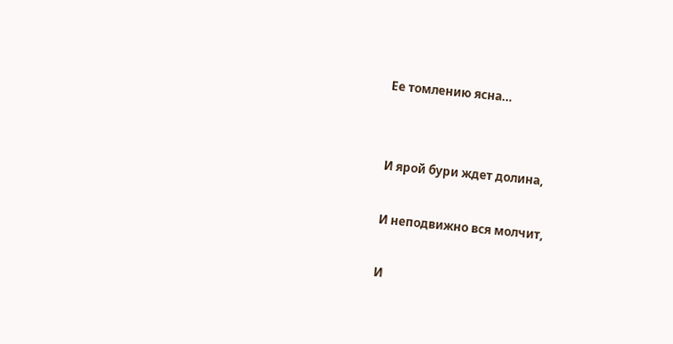Ее томлению ясна…


И ярой бури ждет долина,

И неподвижно вся молчит,

И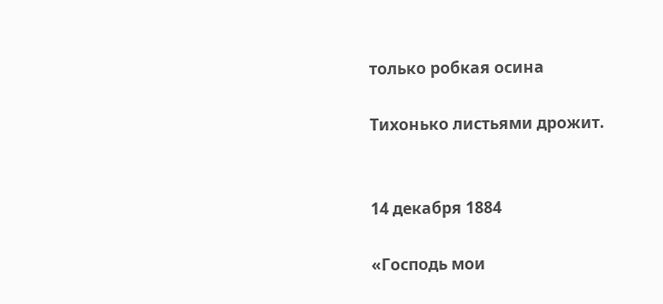только робкая осина

Тихонько листьями дрожит.


14 декабря 1884

«Господь мои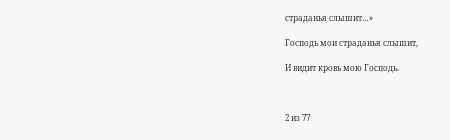страданья слышит…»

Господь мои страданья слышит,

И видит кровь мою Господь.



2 из 77